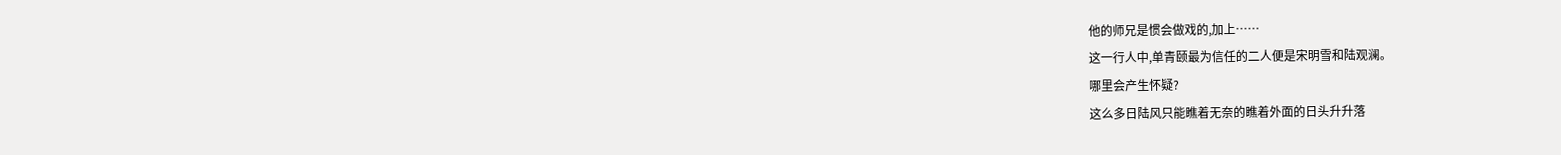他的师兄是惯会做戏的,加上……
这一行人中,单青颐最为信任的二人便是宋明雪和陆观澜。
哪里会产生怀疑?
这么多日陆风只能瞧着无奈的瞧着外面的日头升升落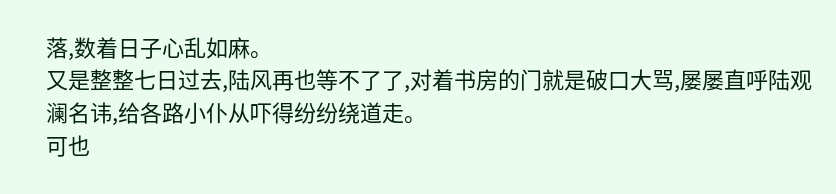落,数着日子心乱如麻。
又是整整七日过去,陆风再也等不了了,对着书房的门就是破口大骂,屡屡直呼陆观澜名讳,给各路小仆从吓得纷纷绕道走。
可也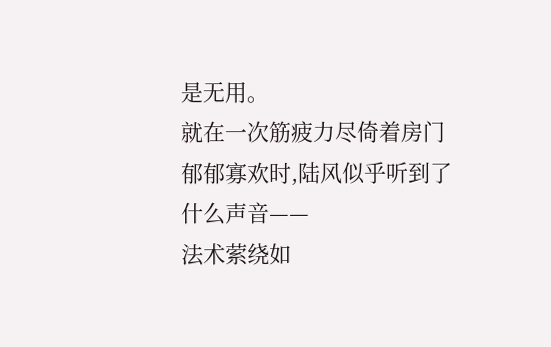是无用。
就在一次筋疲力尽倚着房门郁郁寡欢时,陆风似乎听到了什么声音——
法术萦绕如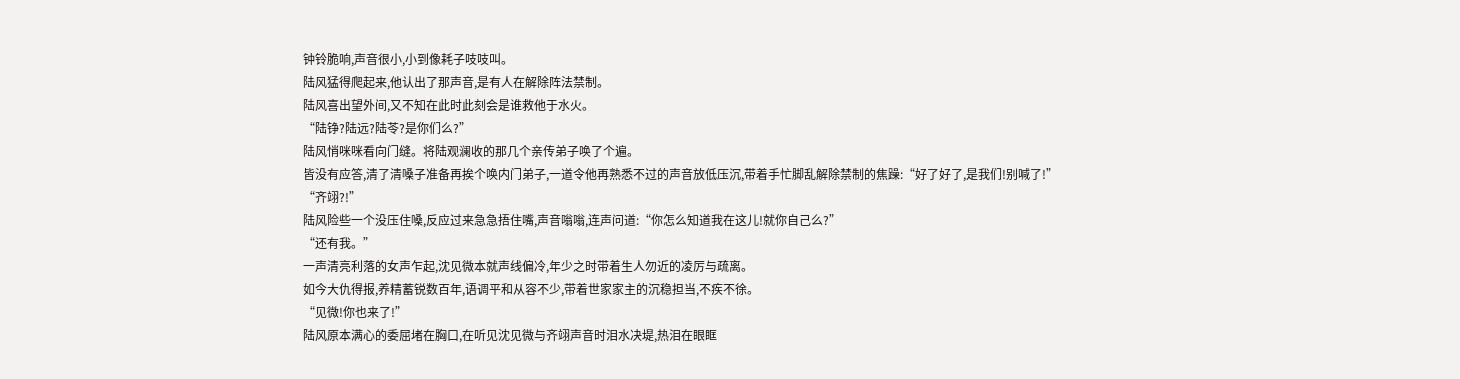钟铃脆响,声音很小,小到像耗子吱吱叫。
陆风猛得爬起来,他认出了那声音,是有人在解除阵法禁制。
陆风喜出望外间,又不知在此时此刻会是谁救他于水火。
“陆铮?陆远?陆苓?是你们么?”
陆风悄咪咪看向门缝。将陆观澜收的那几个亲传弟子唤了个遍。
皆没有应答,清了清嗓子准备再挨个唤内门弟子,一道令他再熟悉不过的声音放低压沉,带着手忙脚乱解除禁制的焦躁:“好了好了,是我们!别喊了!”
“齐翊?!”
陆风险些一个没压住嗓,反应过来急急捂住嘴,声音嗡嗡,连声问道:“你怎么知道我在这儿!就你自己么?”
“还有我。”
一声清亮利落的女声乍起,沈见微本就声线偏冷,年少之时带着生人勿近的凌厉与疏离。
如今大仇得报,养精蓄锐数百年,语调平和从容不少,带着世家家主的沉稳担当,不疾不徐。
“见微!你也来了!”
陆风原本满心的委屈堵在胸口,在听见沈见微与齐翊声音时泪水决堤,热泪在眼眶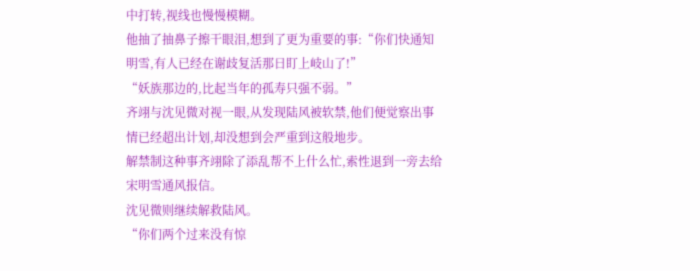中打转,视线也慢慢模糊。
他抽了抽鼻子擦干眼泪,想到了更为重要的事:“你们快通知明雪,有人已经在谢歧复活那日盯上岐山了!”
“妖族那边的,比起当年的孤寿只强不弱。”
齐翊与沈见微对视一眼,从发现陆风被软禁,他们便觉察出事情已经超出计划,却没想到会严重到这般地步。
解禁制这种事齐翊除了添乱帮不上什么忙,索性退到一旁去给宋明雪通风报信。
沈见微则继续解救陆风。
“你们两个过来没有惊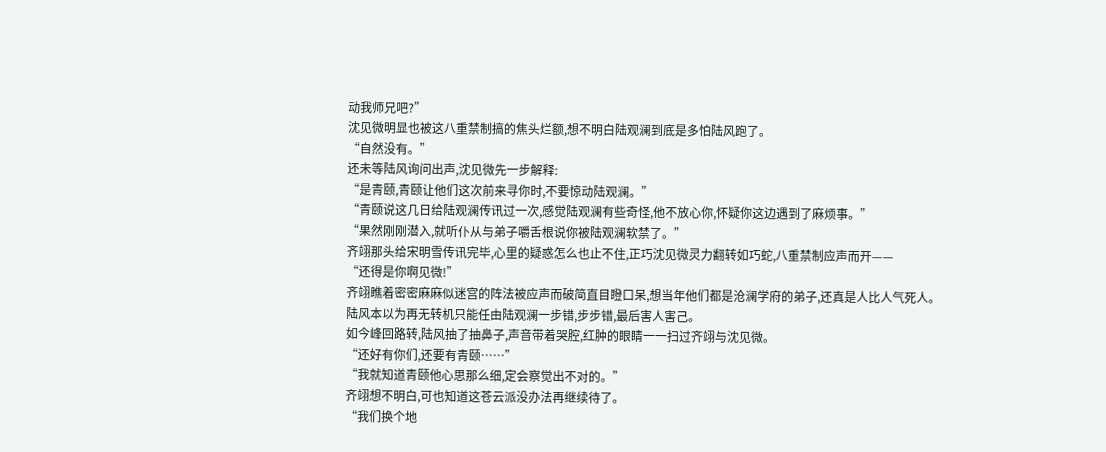动我师兄吧?”
沈见微明显也被这八重禁制搞的焦头烂额,想不明白陆观澜到底是多怕陆风跑了。
“自然没有。”
还未等陆风询问出声,沈见微先一步解释:
“是青颐,青颐让他们这次前来寻你时,不要惊动陆观澜。”
“青颐说这几日给陆观澜传讯过一次,感觉陆观澜有些奇怪,他不放心你,怀疑你这边遇到了麻烦事。”
“果然刚刚潜入,就听仆从与弟子嚼舌根说你被陆观澜软禁了。”
齐翊那头给宋明雪传讯完毕,心里的疑惑怎么也止不住,正巧沈见微灵力翻转如巧蛇,八重禁制应声而开——
“还得是你啊见微!”
齐翊瞧着密密麻麻似迷宫的阵法被应声而破简直目瞪口呆,想当年他们都是沧澜学府的弟子,还真是人比人气死人。
陆风本以为再无转机只能任由陆观澜一步错,步步错,最后害人害己。
如今峰回路转,陆风抽了抽鼻子,声音带着哭腔,红肿的眼睛一一扫过齐翊与沈见微。
“还好有你们,还要有青颐……”
“我就知道青颐他心思那么细,定会察觉出不对的。”
齐翊想不明白,可也知道这苍云派没办法再继续待了。
“我们换个地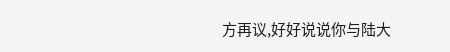方再议,好好说说你与陆大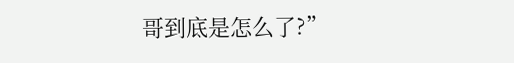哥到底是怎么了?”